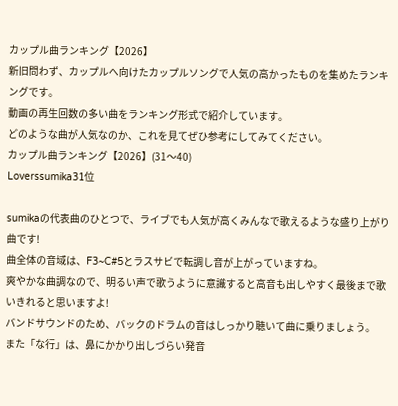カップル曲ランキング【2026】
新旧問わず、カップルへ向けたカップルソングで人気の高かったものを集めたランキングです。
動画の再生回数の多い曲をランキング形式で紹介しています。
どのような曲が人気なのか、これを見てぜひ参考にしてみてください。
カップル曲ランキング【2026】(31〜40)
Loverssumika31位

sumikaの代表曲のひとつで、ライブでも人気が高くみんなで歌えるような盛り上がり曲です!
曲全体の音域は、F3~C#5とラスサビで転調し音が上がっていますね。
爽やかな曲調なので、明るい声で歌うように意識すると高音も出しやすく最後まで歌いきれると思いますよ!
バンドサウンドのため、バックのドラムの音はしっかり聴いて曲に乗りましょう。
また「な行」は、鼻にかかり出しづらい発音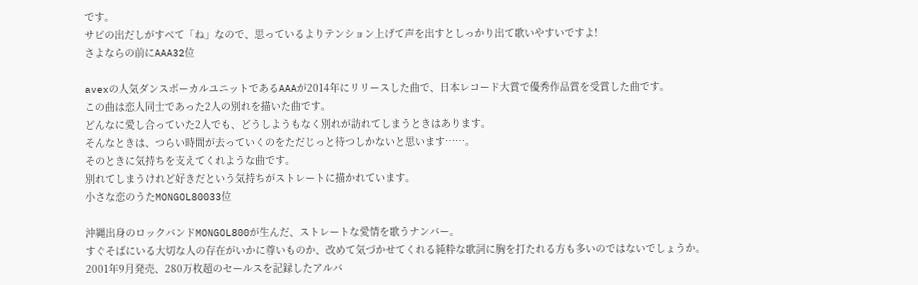です。
サビの出だしがすべて「ね」なので、思っているよりテンション上げて声を出すとしっかり出て歌いやすいですよ!
さよならの前にAAA32位

avexの人気ダンスボーカルユニットであるAAAが2014年にリリースした曲で、日本レコード大賞で優秀作品賞を受賞した曲です。
この曲は恋人同士であった2人の別れを描いた曲です。
どんなに愛し合っていた2人でも、どうしようもなく別れが訪れてしまうときはあります。
そんなときは、つらい時間が去っていくのをただじっと待つしかないと思います……。
そのときに気持ちを支えてくれような曲です。
別れてしまうけれど好きだという気持ちがストレートに描かれています。
小さな恋のうたMONGOL80033位

沖縄出身のロックバンドMONGOL800が生んだ、ストレートな愛情を歌うナンバー。
すぐそばにいる大切な人の存在がいかに尊いものか、改めて気づかせてくれる純粋な歌詞に胸を打たれる方も多いのではないでしょうか。
2001年9月発売、280万枚超のセールスを記録したアルバ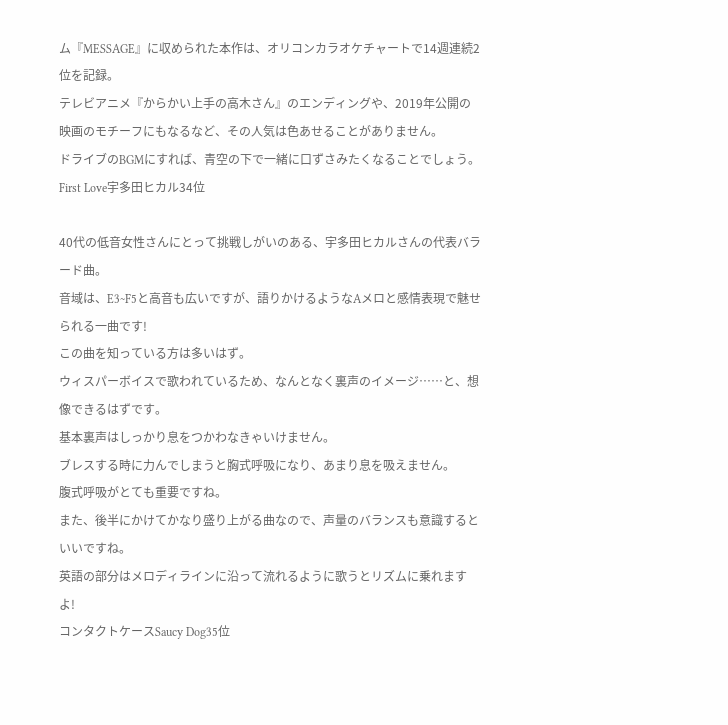ム『MESSAGE』に収められた本作は、オリコンカラオケチャートで14週連続2位を記録。
テレビアニメ『からかい上手の高木さん』のエンディングや、2019年公開の映画のモチーフにもなるなど、その人気は色あせることがありません。
ドライブのBGMにすれば、青空の下で一緒に口ずさみたくなることでしょう。
First Love宇多田ヒカル34位

40代の低音女性さんにとって挑戦しがいのある、宇多田ヒカルさんの代表バラード曲。
音域は、E3~F5と高音も広いですが、語りかけるようなAメロと感情表現で魅せられる一曲です!
この曲を知っている方は多いはず。
ウィスパーボイスで歌われているため、なんとなく裏声のイメージ……と、想像できるはずです。
基本裏声はしっかり息をつかわなきゃいけません。
ブレスする時に力んでしまうと胸式呼吸になり、あまり息を吸えません。
腹式呼吸がとても重要ですね。
また、後半にかけてかなり盛り上がる曲なので、声量のバランスも意識するといいですね。
英語の部分はメロディラインに沿って流れるように歌うとリズムに乗れますよ!
コンタクトケースSaucy Dog35位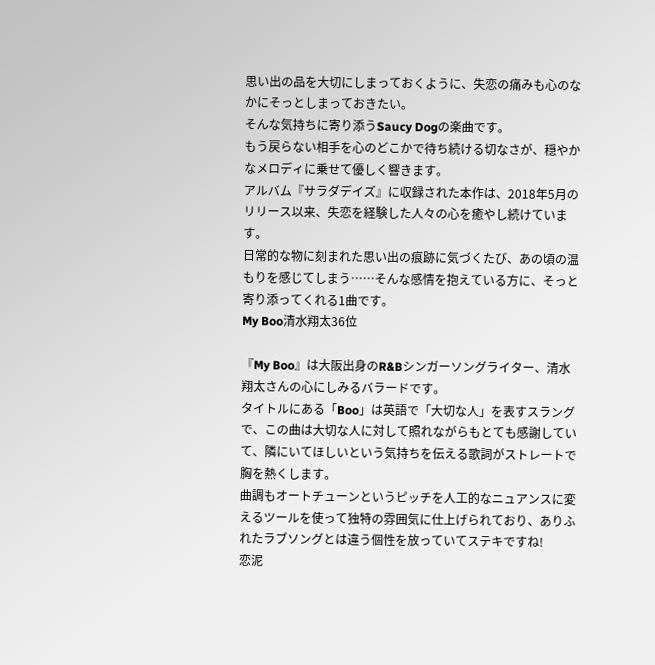思い出の品を大切にしまっておくように、失恋の痛みも心のなかにそっとしまっておきたい。
そんな気持ちに寄り添うSaucy Dogの楽曲です。
もう戻らない相手を心のどこかで待ち続ける切なさが、穏やかなメロディに乗せて優しく響きます。
アルバム『サラダデイズ』に収録された本作は、2018年5月のリリース以来、失恋を経験した人々の心を癒やし続けています。
日常的な物に刻まれた思い出の痕跡に気づくたび、あの頃の温もりを感じてしまう……そんな感情を抱えている方に、そっと寄り添ってくれる1曲です。
My Boo清水翔太36位

『My Boo』は大阪出身のR&Bシンガーソングライター、清水翔太さんの心にしみるバラードです。
タイトルにある「Boo」は英語で「大切な人」を表すスラングで、この曲は大切な人に対して照れながらもとても感謝していて、隣にいてほしいという気持ちを伝える歌詞がストレートで胸を熱くします。
曲調もオートチューンというピッチを人工的なニュアンスに変えるツールを使って独特の雰囲気に仕上げられており、ありふれたラブソングとは違う個性を放っていてステキですね!
恋泥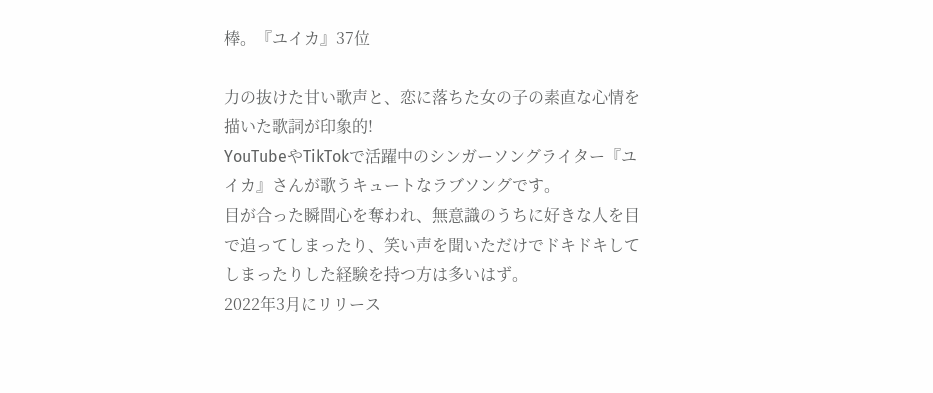棒。『ユイカ』37位

力の抜けた甘い歌声と、恋に落ちた女の子の素直な心情を描いた歌詞が印象的!
YouTubeやTikTokで活躍中のシンガーソングライター『ユイカ』さんが歌うキュートなラブソングです。
目が合った瞬間心を奪われ、無意識のうちに好きな人を目で追ってしまったり、笑い声を聞いただけでドキドキしてしまったりした経験を持つ方は多いはず。
2022年3月にリリース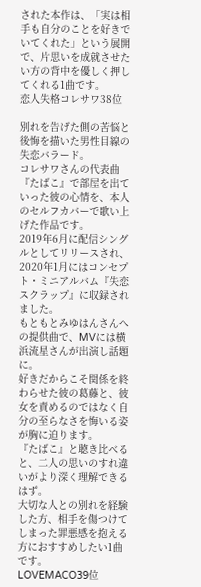された本作は、「実は相手も自分のことを好きでいてくれた」という展開で、片思いを成就させたい方の背中を優しく押してくれる1曲です。
恋人失格コレサワ38位

別れを告げた側の苦悩と後悔を描いた男性目線の失恋バラード。
コレサワさんの代表曲『たばこ』で部屋を出ていった彼の心情を、本人のセルフカバーで歌い上げた作品です。
2019年6月に配信シングルとしてリリースされ、2020年1月にはコンセプト・ミニアルバム『失恋スクラップ』に収録されました。
もともとみゆはんさんへの提供曲で、MVには横浜流星さんが出演し話題に。
好きだからこそ関係を終わらせた彼の葛藤と、彼女を責めるのではなく自分の至らなさを悔いる姿が胸に迫ります。
『たばこ』と聴き比べると、二人の思いのすれ違いがより深く理解できるはず。
大切な人との別れを経験した方、相手を傷つけてしまった罪悪感を抱える方におすすめしたい1曲です。
LOVEMACO39位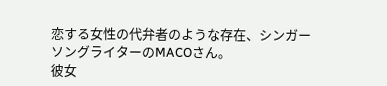恋する女性の代弁者のような存在、シンガーソングライターのMACOさん。
彼女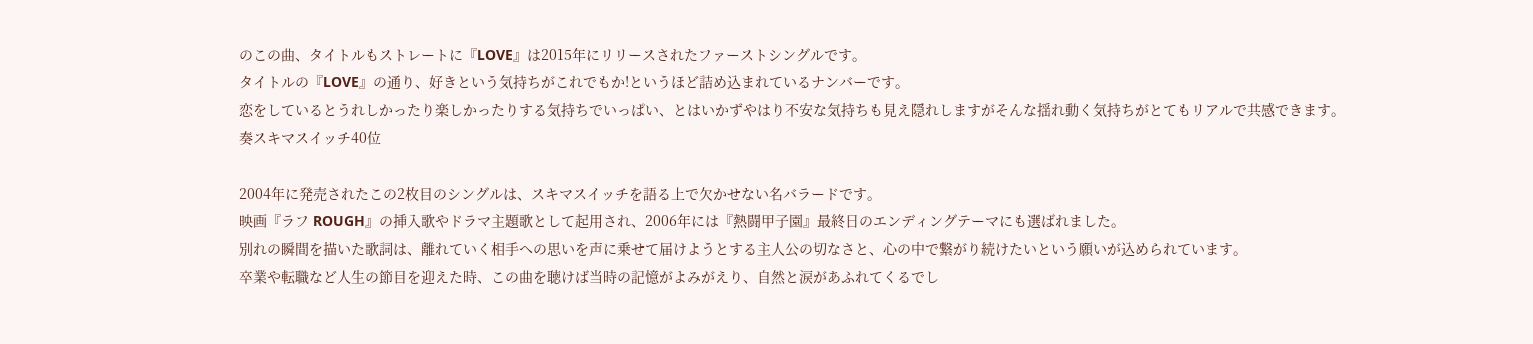のこの曲、タイトルもストレートに『LOVE』は2015年にリリースされたファーストシングルです。
タイトルの『LOVE』の通り、好きという気持ちがこれでもか!というほど詰め込まれているナンバーです。
恋をしているとうれしかったり楽しかったりする気持ちでいっぱい、とはいかずやはり不安な気持ちも見え隠れしますがそんな揺れ動く気持ちがとてもリアルで共感できます。
奏スキマスイッチ40位

2004年に発売されたこの2枚目のシングルは、スキマスイッチを語る上で欠かせない名バラードです。
映画『ラフ ROUGH』の挿入歌やドラマ主題歌として起用され、2006年には『熱闘甲子園』最終日のエンディングテーマにも選ばれました。
別れの瞬間を描いた歌詞は、離れていく相手への思いを声に乗せて届けようとする主人公の切なさと、心の中で繋がり続けたいという願いが込められています。
卒業や転職など人生の節目を迎えた時、この曲を聴けば当時の記憶がよみがえり、自然と涙があふれてくるでし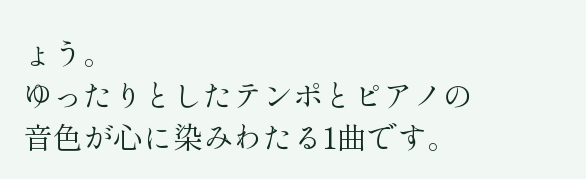ょう。
ゆったりとしたテンポとピアノの音色が心に染みわたる1曲です。